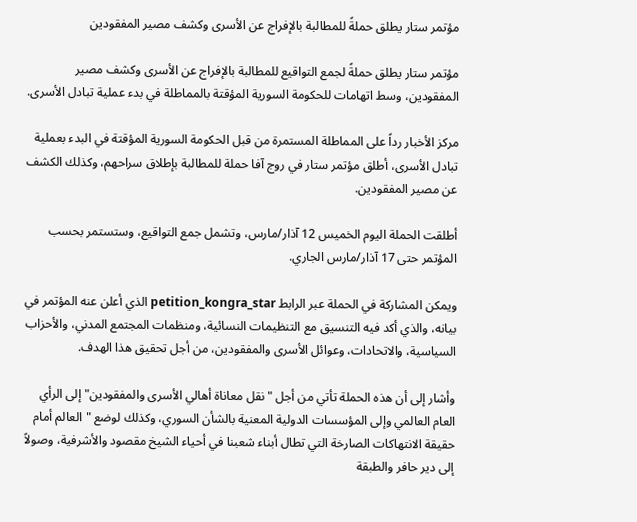مؤتمر ستار يطلق حملةً للمطالبة بالإفراج عن الأسرى وكشف مصير المفقودين

مؤتمر ستار يطلق حملةً لجمع التواقيع للمطالبة بالإفراج عن الأسرى وكشف مصير المفقودين، وسط اتهامات للحكومة السورية المؤقتة بالمماطلة في بدء عملية تبادل الأسرى.

مركز الأخبار رداً على المماطلة المستمرة من قبل الحكومة السورية المؤقتة في البدء بعملية تبادل الأسرى، أطلق مؤتمر ستار في روج آفا حملة للمطالبة بإطلاق سراحهم، وكذلك الكشف عن مصير المفقودين.

أطلقت الحملة اليوم الخميس 12 آذار/مارس، وتشمل جمع التواقيع، وستستمر بحسب المؤتمر حتى 17 آذار/مارس الجاري.

ويمكن المشاركة في الحملة عبر الرابط petition_kongra_star الذي أعلن عنه المؤتمر في بيانه، والذي أكد فيه التنسيق مع التنظيمات النسائية، ومنظمات المجتمع المدني، والأحزاب السياسية، والاتحادات، وعوائل الأسرى والمفقودين، من أجل تحقيق هذا الهدف.

وأشار إلى أن هذه الحملة تأتي من أجل "نقل معاناة أهالي الأسرى والمفقودين" إلى الرأي العام العالمي وإلى المؤسسات الدولية المعنية بالشأن السوري، وكذلك لوضع "العالم أمام حقيقة الانتهاكات الصارخة التي تطال أبناء شعبنا في أحياء الشيخ مقصود والأشرفية، وصولاً إلى دير حافر والطبقة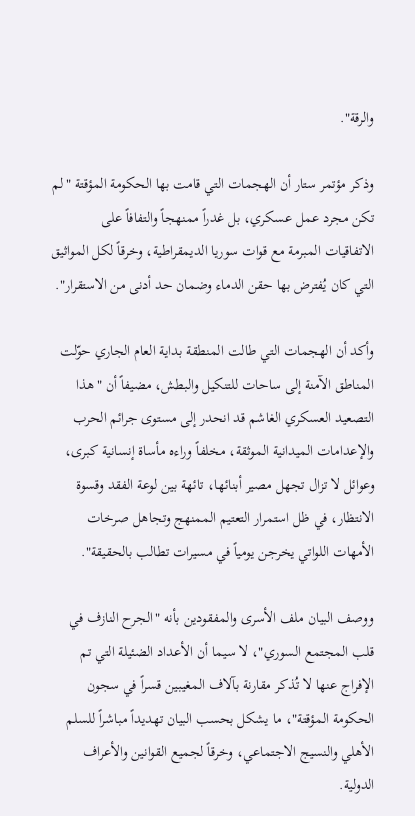والرقة".

وذكر مؤتمر ستار أن الهجمات التي قامت بها الحكومة المؤقتة "لم تكن مجرد عمل عسكري، بل غدراً ممنهجاً والتفافاً على الاتفاقيات المبرمة مع قوات سوريا الديمقراطية، وخرقاً لكل المواثيق التي كان يُفترض بها حقن الدماء وضمان حد أدنى من الاستقرار".

وأكد أن الهجمات التي طالت المنطقة بداية العام الجاري حوّلت المناطق الآمنة إلى ساحات للتنكيل والبطش، مضيفاً أن "هذا التصعيد العسكري الغاشم قد انحدر إلى مستوى جرائم الحرب والإعدامات الميدانية الموثقة، مخلفاً وراءه مأساة إنسانية كبرى، وعوائل لا تزال تجهل مصير أبنائها، تائهة بين لوعة الفقد وقسوة الانتظار، في ظل استمرار التعتيم الممنهج وتجاهل صرخات الأمهات اللواتي يخرجن يومياً في مسيرات تطالب بالحقيقة".

ووصف البيان ملف الأسرى والمفقودين بأنه "الجرح النازف في قلب المجتمع السوري"، لا سيما أن الأعداد الضئيلة التي تم الإفراج عنها لا تُذكر مقارنة بآلاف المغيبين قسراً في سجون الحكومة المؤقتة"، ما يشكل بحسب البيان تهديداً مباشراً للسلم الأهلي والنسيج الاجتماعي، وخرقاً لجميع القوانين والأعراف الدولية.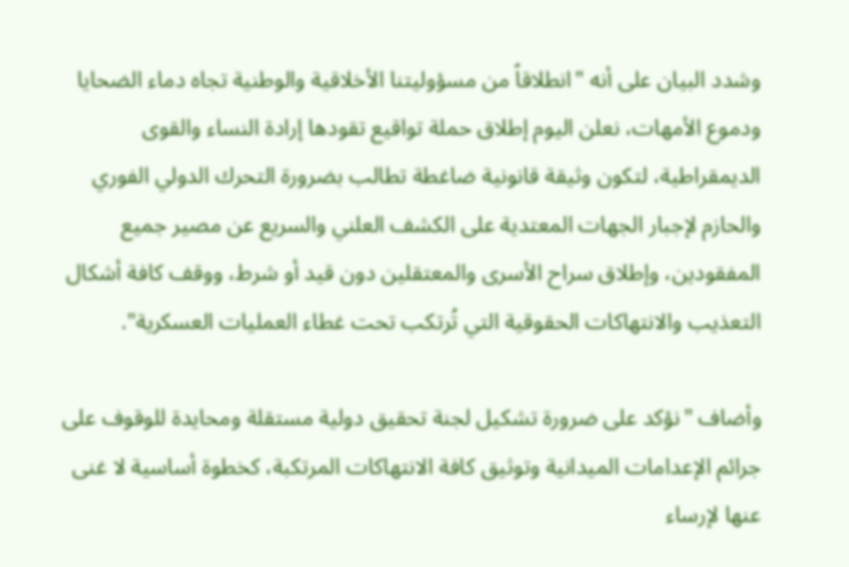وشدد البيان على أنه "انطلاقاً من مسؤوليتنا الأخلاقية والوطنية تجاه دماء الضحايا ودموع الأمهات، نعلن اليوم إطلاق حملة تواقيع تقودها إرادة النساء والقوى الديمقراطية، لتكون وثيقة قانونية ضاغطة تطالب بضرورة التحرك الدولي الفوري والحازم لإجبار الجهات المعتدية على الكشف العلني والسريع عن مصير جميع المفقودين، وإطلاق سراح الأسرى والمعتقلين دون قيد أو شرط، ووقف كافة أشكال التعذيب والانتهاكات الحقوقية التي تُرتكب تحت غطاء العمليات العسكرية".

وأضاف "نؤكد على ضرورة تشكيل لجنة تحقيق دولية مستقلة ومحايدة للوقوف على جرائم الإعدامات الميدانية وتوثيق كافة الانتهاكات المرتكبة، كخطوة أساسية لا غنى عنها لإرساء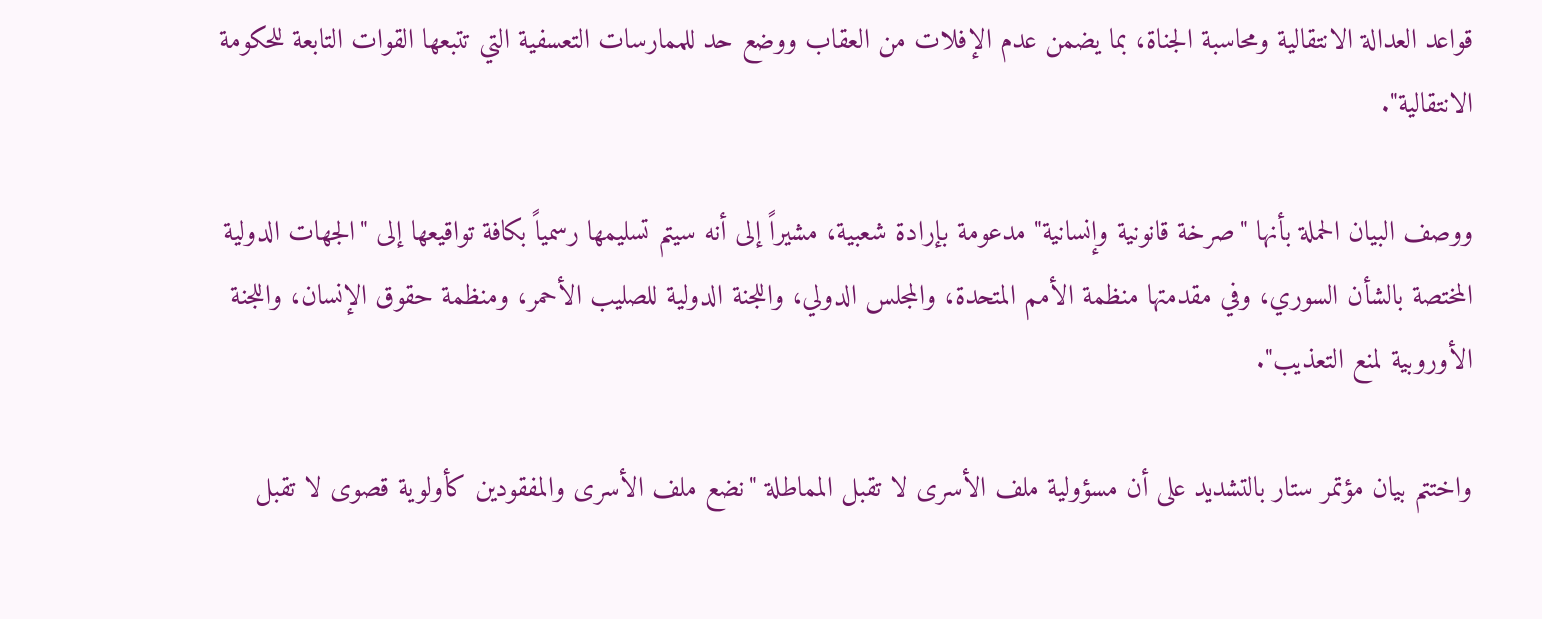قواعد العدالة الانتقالية ومحاسبة الجناة، بما يضمن عدم الإفلات من العقاب ووضع حد للممارسات التعسفية التي تتبعها القوات التابعة للحكومة الانتقالية".

ووصف البيان الحملة بأنها "صرخة قانونية وإنسانية" مدعومة بإرادة شعبية، مشيراً إلى أنه سيتم تسليمها رسمياً بكافة تواقيعها إلى "الجهات الدولية المختصة بالشأن السوري، وفي مقدمتها منظمة الأمم المتحدة، والمجلس الدولي، واللجنة الدولية للصليب الأحمر، ومنظمة حقوق الإنسان، واللجنة الأوروبية لمنع التعذيب".

واختتم بيان مؤتمر ستار بالتشديد على أن مسؤولية ملف الأسرى لا تقبل المماطلة "نضع ملف الأسرى والمفقودين كأولوية قصوى لا تقبل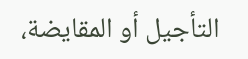التأجيل أو المقايضة،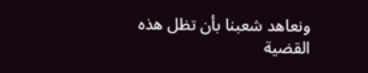ونعاهد شعبنا بأن تظل هذه القضية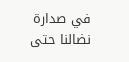في صدارة نضالنا حتى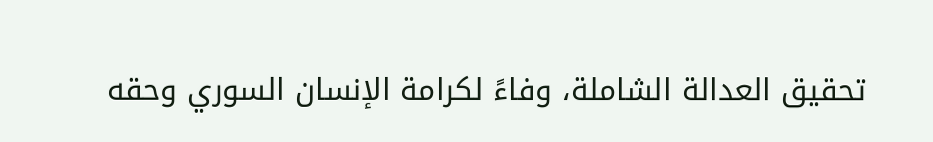تحقيق العدالة الشاملة، وفاءً لكرامة الإنسان السوري وحقه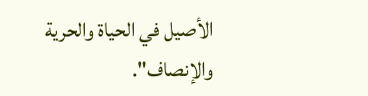الأصيل في الحياة والحرية والإنصاف".